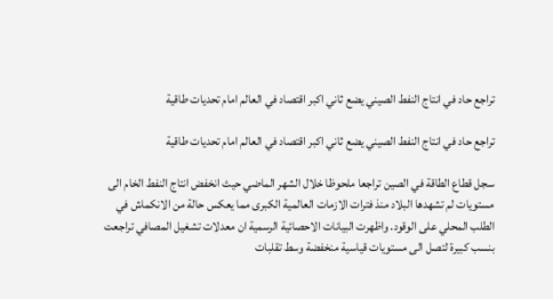تراجع حاد في انتاج النفط الصيني يضع ثاني اكبر اقتصاد في العالم امام تحديات طاقية

تراجع حاد في انتاج النفط الصيني يضع ثاني اكبر اقتصاد في العالم امام تحديات طاقية

سجل قطاع الطاقة في الصين تراجعا ملحوظا خلال الشهر الماضي حيث انخفض انتاج النفط الخام الى مستويات لم تشهدها البلاد منذ فترات الازمات العالمية الكبرى مما يعكس حالة من الانكماش في الطلب المحلي على الوقود. واظهرت البيانات الاحصائية الرسمية ان معدلات تشغيل المصافي تراجعت بنسب كبيرة لتصل الى مستويات قياسية منخفضة وسط تقلبات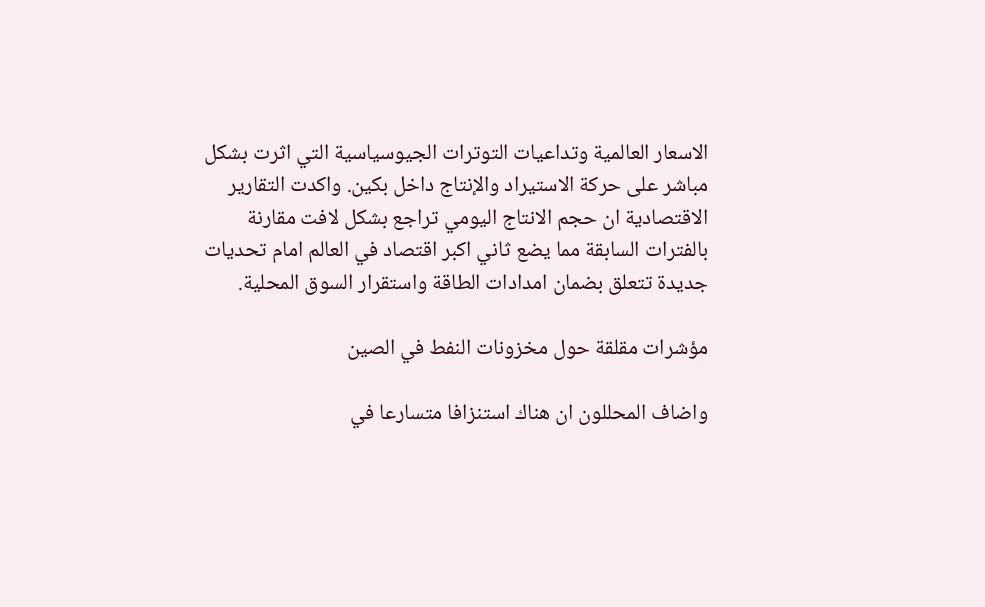الاسعار العالمية وتداعيات التوترات الجيوسياسية التي اثرت بشكل مباشر على حركة الاستيراد والإنتاج داخل بكين. واكدت التقارير الاقتصادية ان حجم الانتاج اليومي تراجع بشكل لافت مقارنة بالفترات السابقة مما يضع ثاني اكبر اقتصاد في العالم امام تحديات جديدة تتعلق بضمان امدادات الطاقة واستقرار السوق المحلية.

مؤشرات مقلقة حول مخزونات النفط في الصين

واضاف المحللون ان هناك استنزافا متسارعا في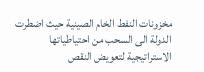مخزونات النفط الخام الصينية حيث اضطرت الدولة الى السحب من احتياطياتها الاستراتيجية لتعويض النقص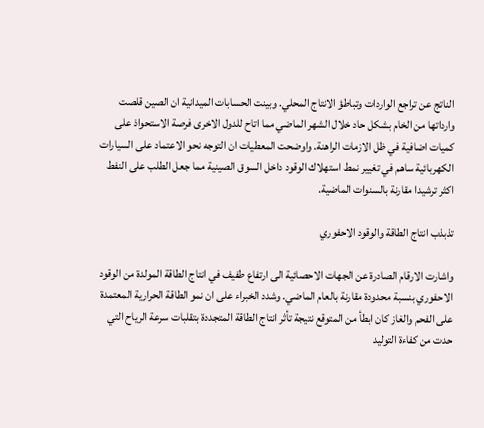الناتج عن تراجع الواردات وتباطؤ الانتاج المحلي. وبينت الحسابات الميدانية ان الصين قلصت وارداتها من الخام بشكل حاد خلال الشهر الماضي مما اتاح للدول الاخرى فرصة الاستحواذ على كميات اضافية في ظل الازمات الراهنة. واوضحت المعطيات ان التوجه نحو الاعتماد على السيارات الكهربائية ساهم في تغيير نمط استهلاك الوقود داخل السوق الصينية مما جعل الطلب على النفط اكثر ترشيدا مقارنة بالسنوات الماضية.

تذبذب انتاج الطاقة والوقود الاحفوري

واشارت الارقام الصادرة عن الجهات الاحصائية الى ارتفاع طفيف في انتاج الطاقة المولدة من الوقود الاحفوري بنسبة محدودة مقارنة بالعام الماضي. وشدد الخبراء على ان نمو الطاقة الحرارية المعتمدة على الفحم والغاز كان ابطأ من المتوقع نتيجة تأثر انتاج الطاقة المتجددة بتقلبات سرعة الرياح التي حدت من كفاءة التوليد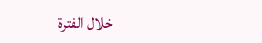خلال الفترة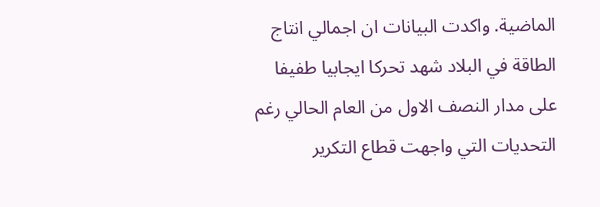الماضية. واكدت البيانات ان اجمالي انتاج الطاقة في البلاد شهد تحركا ايجابيا طفيفا على مدار النصف الاول من العام الحالي رغم التحديات التي واجهت قطاع التكرير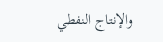والإنتاج النفطي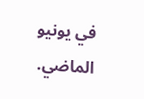في يونيو الماضي.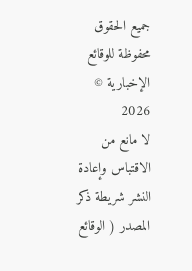جميع الحقوق محفوظة للوقائع الإخبارية © 2026
لا مانع من الاقتباس وإعادة النشر شريطة ذكر المصدر ( الوقائع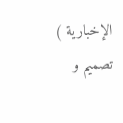الإخبارية )
تصميم و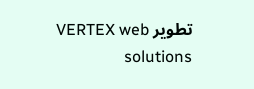تطوير VERTEX web solutions